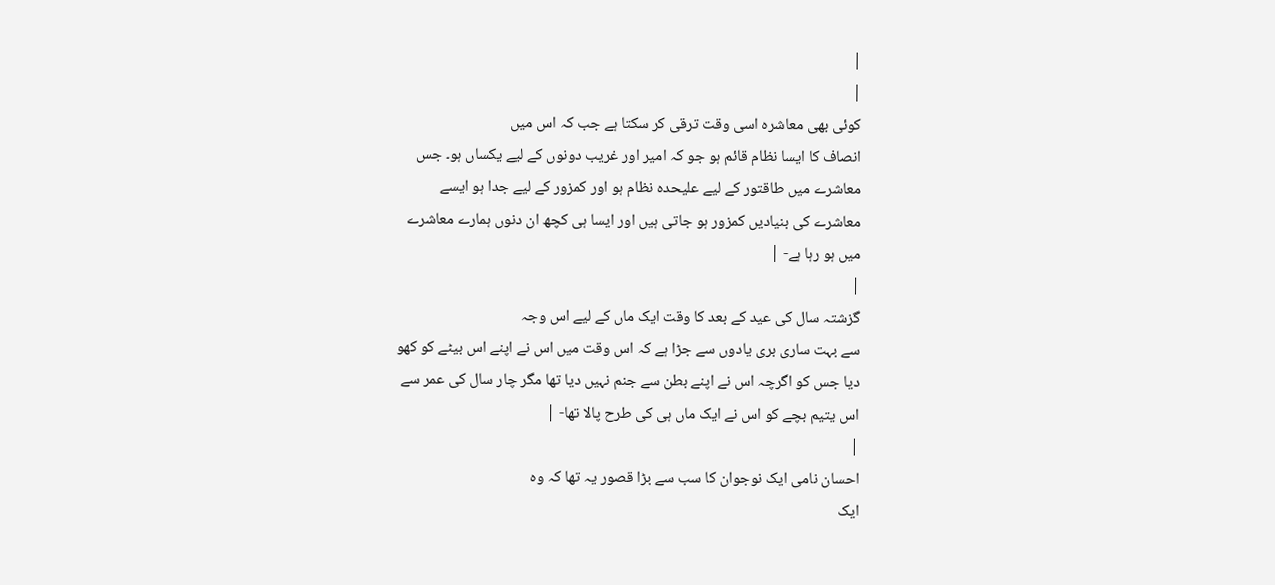|
|
کوئی بھی معاشرہ اسی وقت ترقی کر سکتا ہے جب کہ اس میں
انصاف کا ایسا نظام قائم ہو جو کہ امیر اور غریب دونوں کے لیے یکساں ہو۔ جس
معاشرے میں طاقتور کے لیے علیحدہ نظام ہو اور کمزور کے لیے جدا ہو ایسے
معاشرے کی بنیادیں کمزور ہو جاتی ہیں اور ایسا ہی کچھ ان دنوں ہمارے معاشرے
میں ہو رہا ہے- |
|
گزشتہ سال کی عید کے بعد کا وقت ایک ماں کے لیے اس وجہ
سے بہت ساری بری یادوں سے جڑا ہے کہ اس وقت میں اس نے اپنے اس بیٹے کو کھو
دیا جس کو اگرچہ اس نے اپنے بطن سے جنم نہیں دیا تھا مگر چار سال کی عمر سے
اس یتیم بچے کو اس نے ایک ماں ہی کی طرح پالا تھا- |
|
احسان نامی ایک نوجوان کا سب سے بڑا قصور یہ تھا کہ وہ
ایک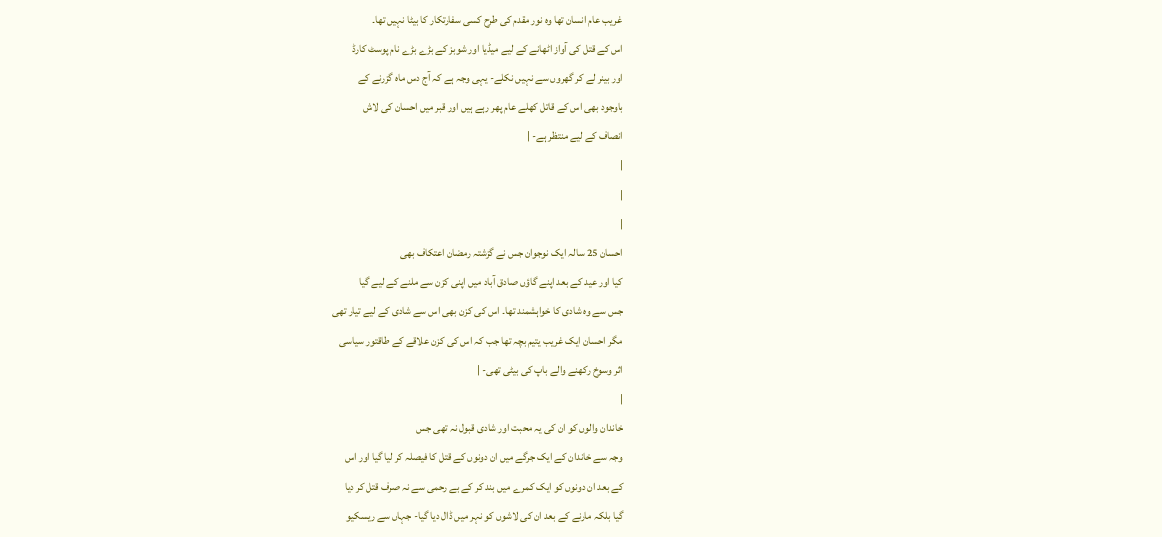غریب عام انسان تھا وہ نور مقدم کی طرح کسی سفارتکار کا بیٹا نہیں تھا۔
اس کے قتل کی آواز اٹھانے کے لیے میڈیا اور شوبز کے بڑے بڑے نام پوسٹ کارڈ
اور بینر لے کر گھروں سے نہیں نکلے- یہی وجہ ہے کہ آج دس ماہ گزرنے کے
باوجود بھی اس کے قاتل کھلے عام پھر رہے ہیں اور قبر میں احسان کی لاش
انصاف کے لیے منتظر ہے- |
|
|
|
احسان 25 سالہ ایک نوجوان جس نے گزشتہ رمضان اعتکاف بھی
کیا اور عید کے بعد اپنے گاؤں صادق آباد میں اپنی کزن سے ملنے کے لیے گیا
جس سے وہ شادی کا خواہشمند تھا۔ اس کی کزن بھی اس سے شادی کے لیے تیار تھی
مگر احسان ایک غریب یتیم بچہ تھا جب کہ اس کی کزن علاقے کے طاقتور سیاسی
اثر وسوخ رکھنے والے باپ کی بیٹی تھی- |
|
خاندان والوں کو ان کی یہ محبت اور شادی قبول نہ تھی جس
وجہ سے خاندان کے ایک جرگے میں ان دونوں کے قتل کا فیصلہ کر لیا گیا اور اس
کے بعد ان دونوں کو ایک کمرے میں بند کر کے بے رحمی سے نہ صرف قتل کر دیا
گیا بلکہ مارنے کے بعد ان کی لاشوں کو نہر میں ڈال دیا گیا- جہاں سے ریسکیو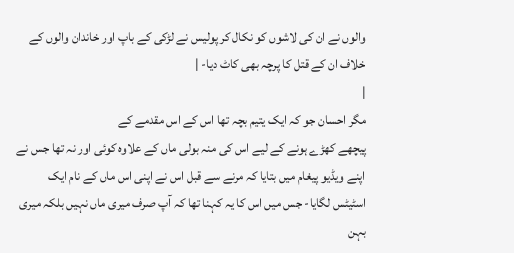والوں نے ان کی لاشوں کو نکال کر پولیس نے لڑکی کے باپ اور خاندان والوں کے
خلاف ان کے قتل کا پرچہ بھی کاٹ دیا- |
|
مگر احسان جو کہ ایک یتیم بچہ تھا اس کے اس مقدمے کے
پیچھے کھڑے ہونے کے لیے اس کی منہ بولی ماں کے علاوہ کوئی اور نہ تھا جس نے
اپنے ویڈيو پیغام میں بتایا کہ مرنے سے قبل اس نے اپنی اس ماں کے نام ایک
اسٹیٹس لگایا- جس میں اس کا یہ کہنا تھا کہ آپ صرف میری ماں نہیں بلکہ میری
بہن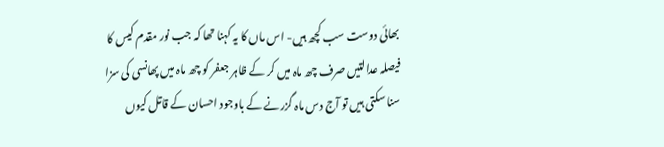بھائی دوست سب کچھ ہیں- اس ماں کا یہ کہنا تھا کہ جب نور مقدم کیس کا
فیصلہ عدالتیں صرف چھ ماہ میں کر کے ظاہر جعفر کو چھ ماہ میں پھانسی کی سزا
سنا سکتی ہیں تو آج دس ماہ گزرنے کے باوجود احسان کے قاتل کیوں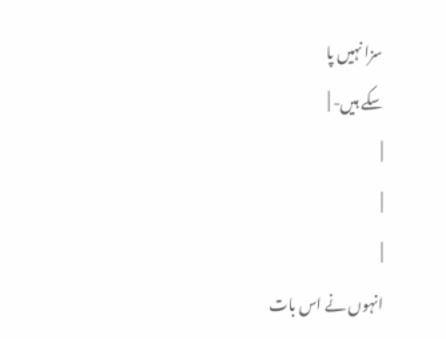سزا نہیں پا
سکے ہیں- |
|
|
|
انہوں نے اس بات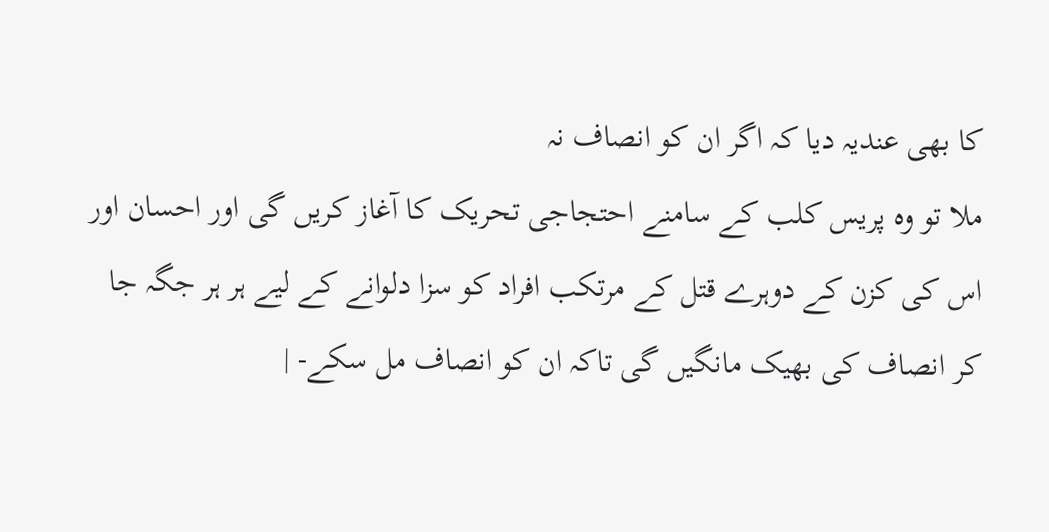کا بھی عندیہ دیا کہ اگر ان کو انصاف نہ
ملا تو وہ پریس کلب کے سامنے احتجاجی تحریک کا آغاز کریں گی اور احسان اور
اس کی کزن کے دوہرے قتل کے مرتکب افراد کو سزا دلوانے کے لیے ہر ہر جگہ جا
کر انصاف کی بھیک مانگیں گی تاکہ ان کو انصاف مل سکے- |